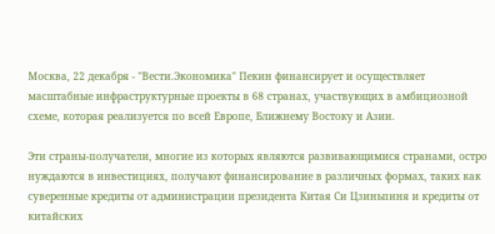Москва, 22 декабря - "Вести.Экономика" Пекин финансирует и осуществляет масштабные инфраструктурные проекты в 68 странах, участвующих в амбициозной схеме, которая реализуется по всей Европе, Ближнему Востоку и Азии.

Эти страны-получатели, многие из которых являются развивающимися странами, остро нуждаются в инвестициях, получают финансирование в различных формах, таких как суверенные кредиты от администрации президента Китая Си Цзиньпиня и кредиты от китайских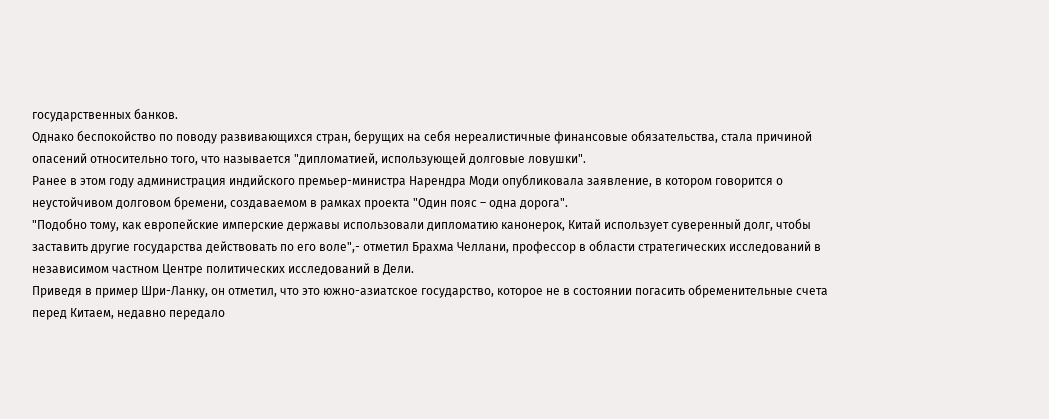государственных банков.
Однако беспокойство по поводу развивающихся стран, берущих на себя нереалистичные финансовые обязательства, стала причиной опасений относительно того, что называется "дипломатией, использующей долговые ловушки".
Ранее в этом году администрация индийского премьер-министра Нарендра Моди опубликовала заявление, в котором говорится о неустойчивом долговом бремени, создаваемом в рамках проекта "Один пояс – одна дорога".
"Подобно тому, как европейские имперские державы использовали дипломатию канонерок, Китай использует суверенный долг, чтобы заставить другие государства действовать по его воле",- отметил Брахма Челлани, профессор в области стратегических исследований в независимом частном Центре политических исследований в Дели.
Приведя в пример Шри-Ланку, он отметил, что это южно-азиатское государство, которое не в состоянии погасить обременительные счета перед Китаем, недавно передало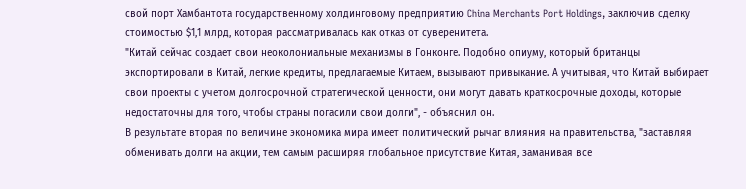свой порт Хамбантота государственному холдинговому предприятию China Merchants Port Holdings, заключив сделку стоимостью $1,1 млрд, которая рассматривалась как отказ от суверенитета.
"Китай сейчас создает свои неоколониальные механизмы в Гонконге. Подобно опиуму, который британцы экспортировали в Китай, легкие кредиты, предлагаемые Китаем, вызывают привыкание. А учитывая, что Китай выбирает свои проекты с учетом долгосрочной стратегической ценности, они могут давать краткосрочные доходы, которые недостаточны для того, чтобы страны погасили свои долги", - объяснил он.
В результате вторая по величине экономика мира имеет политический рычаг влияния на правительства, "заставляя обменивать долги на акции, тем самым расширяя глобальное присутствие Китая, заманивая все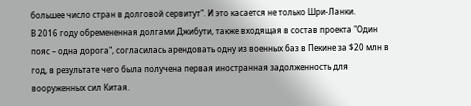большее число стран в долговой сервитут". И это касается не только Шри-Ланки.
В 2016 году обремененная долгами Джибути, также входящая в состав проекта "Один пояс – одна дорога", согласилась арендовать одну из военных баз в Пекине за $20 млн в год, в результате чего была получена первая иностранная задолженность для вооруженных сил Китая.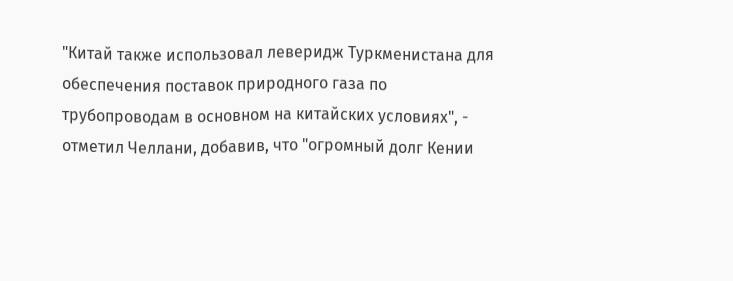"Китай также использовал леверидж Туркменистана для обеспечения поставок природного газа по трубопроводам в основном на китайских условиях", - отметил Челлани, добавив, что "огромный долг Кении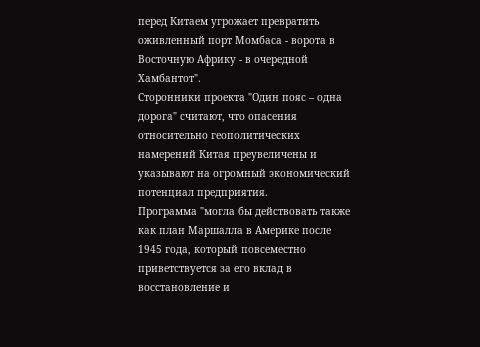перед Китаем угрожает превратить оживленный порт Момбаса - ворота в Восточную Африку - в очередной Хамбантот".
Сторонники проекта "Один пояс – одна дорога" считают, что опасения относительно геополитических намерений Китая преувеличены и указывают на огромный экономический потенциал предприятия.
Программа "могла бы действовать также как план Маршалла в Америке после 1945 года, который повсеместно приветствуется за его вклад в восстановление и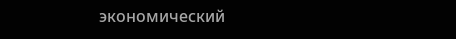экономический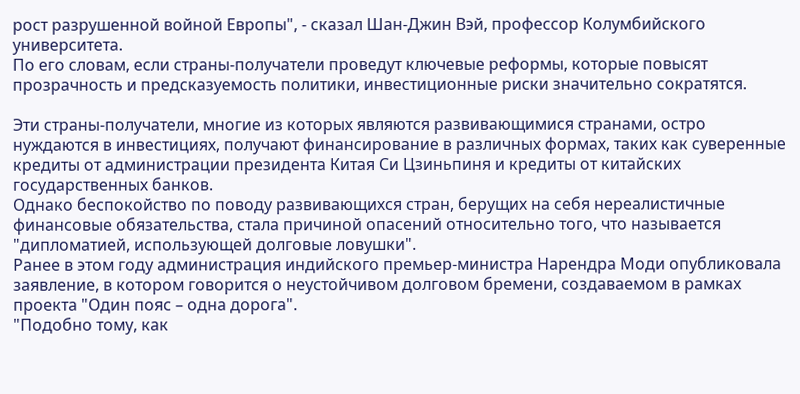рост разрушенной войной Европы", - сказал Шан-Джин Вэй, профессор Колумбийского университета.
По его словам, если страны-получатели проведут ключевые реформы, которые повысят прозрачность и предсказуемость политики, инвестиционные риски значительно сократятся.

Эти страны-получатели, многие из которых являются развивающимися странами, остро нуждаются в инвестициях, получают финансирование в различных формах, таких как суверенные кредиты от администрации президента Китая Си Цзиньпиня и кредиты от китайских государственных банков.
Однако беспокойство по поводу развивающихся стран, берущих на себя нереалистичные финансовые обязательства, стала причиной опасений относительно того, что называется "дипломатией, использующей долговые ловушки".
Ранее в этом году администрация индийского премьер-министра Нарендра Моди опубликовала заявление, в котором говорится о неустойчивом долговом бремени, создаваемом в рамках проекта "Один пояс – одна дорога".
"Подобно тому, как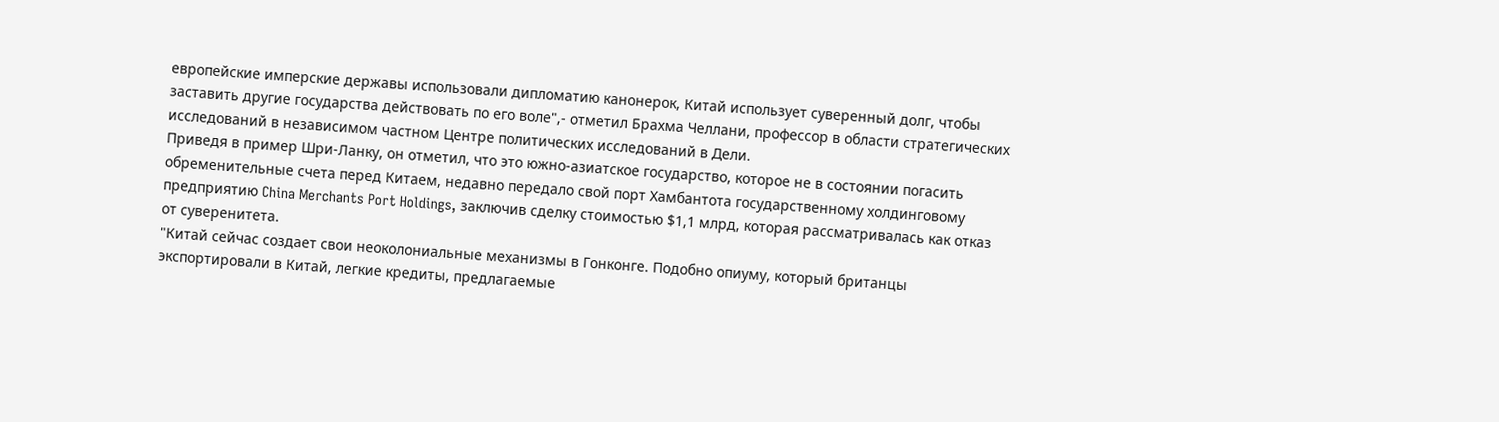европейские имперские державы использовали дипломатию канонерок, Китай использует суверенный долг, чтобы заставить другие государства действовать по его воле",- отметил Брахма Челлани, профессор в области стратегических исследований в независимом частном Центре политических исследований в Дели.
Приведя в пример Шри-Ланку, он отметил, что это южно-азиатское государство, которое не в состоянии погасить обременительные счета перед Китаем, недавно передало свой порт Хамбантота государственному холдинговому предприятию China Merchants Port Holdings, заключив сделку стоимостью $1,1 млрд, которая рассматривалась как отказ от суверенитета.
"Китай сейчас создает свои неоколониальные механизмы в Гонконге. Подобно опиуму, который британцы экспортировали в Китай, легкие кредиты, предлагаемые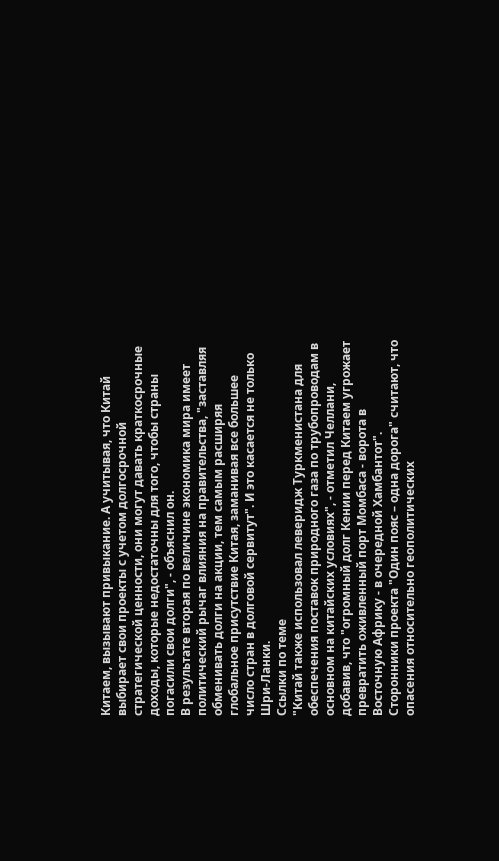Китаем, вызывают привыкание. А учитывая, что Китай выбирает свои проекты с учетом долгосрочной стратегической ценности, они могут давать краткосрочные доходы, которые недостаточны для того, чтобы страны погасили свои долги", - объяснил он.
В результате вторая по величине экономика мира имеет политический рычаг влияния на правительства, "заставляя обменивать долги на акции, тем самым расширяя глобальное присутствие Китая, заманивая все большее число стран в долговой сервитут". И это касается не только Шри-Ланки.
Ссылки по теме
"Китай также использовал леверидж Туркменистана для обеспечения поставок природного газа по трубопроводам в основном на китайских условиях", - отметил Челлани, добавив, что "огромный долг Кении перед Китаем угрожает превратить оживленный порт Момбаса - ворота в Восточную Африку - в очередной Хамбантот".
Сторонники проекта "Один пояс – одна дорога" считают, что опасения относительно геополитических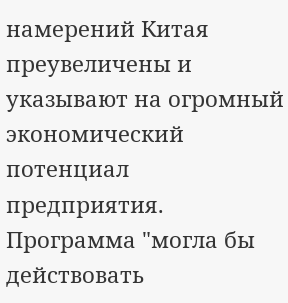намерений Китая преувеличены и указывают на огромный экономический потенциал предприятия.
Программа "могла бы действовать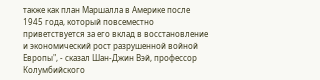также как план Маршалла в Америке после 1945 года, который повсеместно приветствуется за его вклад в восстановление и экономический рост разрушенной войной Европы", - сказал Шан-Джин Вэй, профессор Колумбийского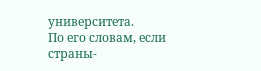университета.
По его словам, если страны-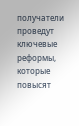получатели проведут ключевые реформы, которые повысят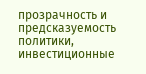прозрачность и предсказуемость политики, инвестиционные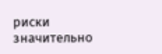риски значительно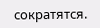сократятся.